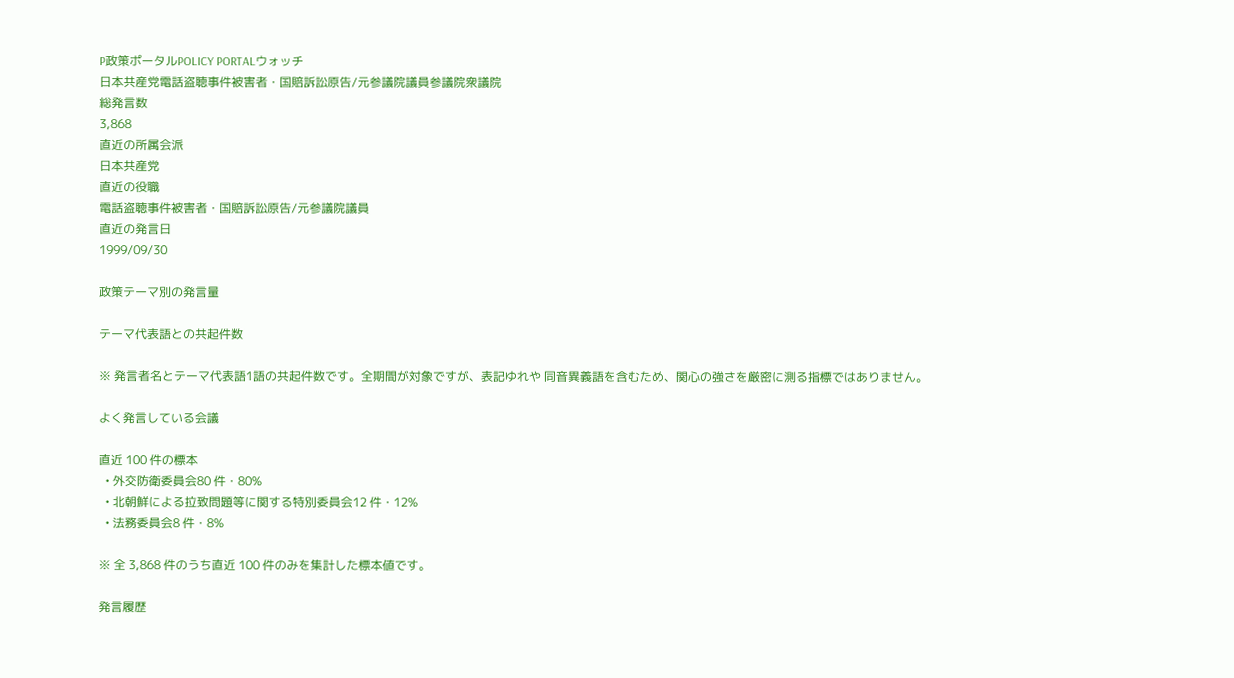P政策ポータルPOLICY PORTALウォッチ
日本共産党電話盗聴事件被害者・国賠訴訟原告/元参議院議員参議院衆議院
総発言数
3,868
直近の所属会派
日本共産党
直近の役職
電話盗聴事件被害者・国賠訴訟原告/元参議院議員
直近の発言日
1999/09/30

政策テーマ別の発言量

テーマ代表語との共起件数

※ 発言者名とテーマ代表語1語の共起件数です。全期間が対象ですが、表記ゆれや 同音異義語を含むため、関心の強さを厳密に測る指標ではありません。

よく発言している会議

直近 100 件の標本
  • 外交防衛委員会80 件・80%
  • 北朝鮮による拉致問題等に関する特別委員会12 件・12%
  • 法務委員会8 件・8%

※ 全 3,868 件のうち直近 100 件のみを集計した標本値です。

発言履歴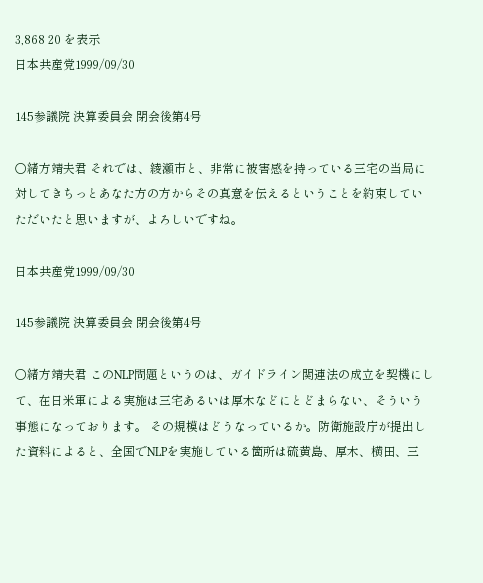3,868 20 を表示
日本共産党1999/09/30

145参議院 決算委員会 閉会後第4号

○緒方靖夫君 それでは、綾瀬市と、非常に被害感を持っている三宅の当局に対してきちっとあなた方の方からその真意を伝えるということを約束していただいたと思いますが、よろしいですね。

日本共産党1999/09/30

145参議院 決算委員会 閉会後第4号

○緒方靖夫君 このNLP問題というのは、ガイドライン関連法の成立を契機にして、在日米軍による実施は三宅あるいは厚木などにとどまらない、そういう事態になっております。 その規模はどうなっているか。防衛施設庁が提出した資料によると、全国でNLPを実施している箇所は硫黄島、厚木、横田、三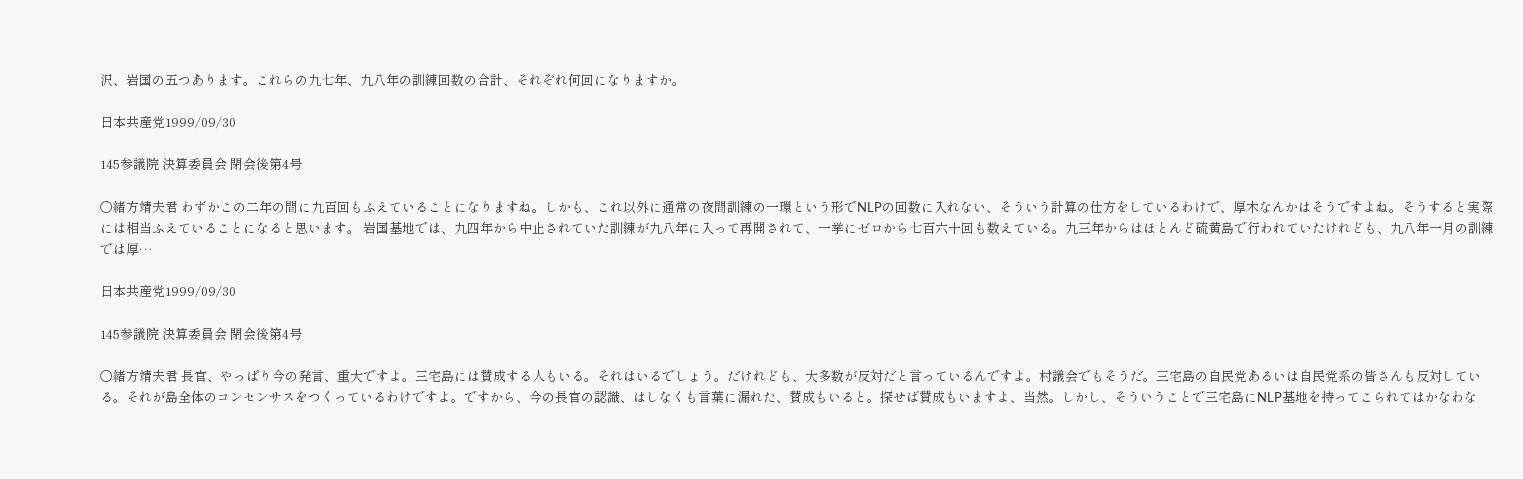沢、岩国の五つあります。これらの九七年、九八年の訓練回数の合計、それぞれ何回になりますか。

日本共産党1999/09/30

145参議院 決算委員会 閉会後第4号

○緒方靖夫君 わずかこの二年の間に九百回もふえていることになりますね。しかも、これ以外に通常の夜間訓練の一環という形でNLPの回数に入れない、そういう計算の仕方をしているわけで、厚木なんかはそうですよね。そうすると実際には相当ふえていることになると思います。 岩国基地では、九四年から中止されていた訓練が九八年に入って再開されて、一挙にゼロから七百六十回も数えている。九三年からはほとんど硫黄島で行われていたけれども、九八年一月の訓練では厚…

日本共産党1999/09/30

145参議院 決算委員会 閉会後第4号

○緒方靖夫君 長官、やっぱり今の発言、重大ですよ。三宅島には賛成する人もいる。それはいるでしょう。だけれども、大多数が反対だと言っているんですよ。村議会でもそうだ。三宅島の自民党あるいは自民党系の皆さんも反対している。それが島全体のコンセンサスをつくっているわけですよ。ですから、今の長官の認識、はしなくも言葉に漏れた、賛成もいると。探せば賛成もいますよ、当然。しかし、そういうことで三宅島にNLP基地を持ってこられてはかなわな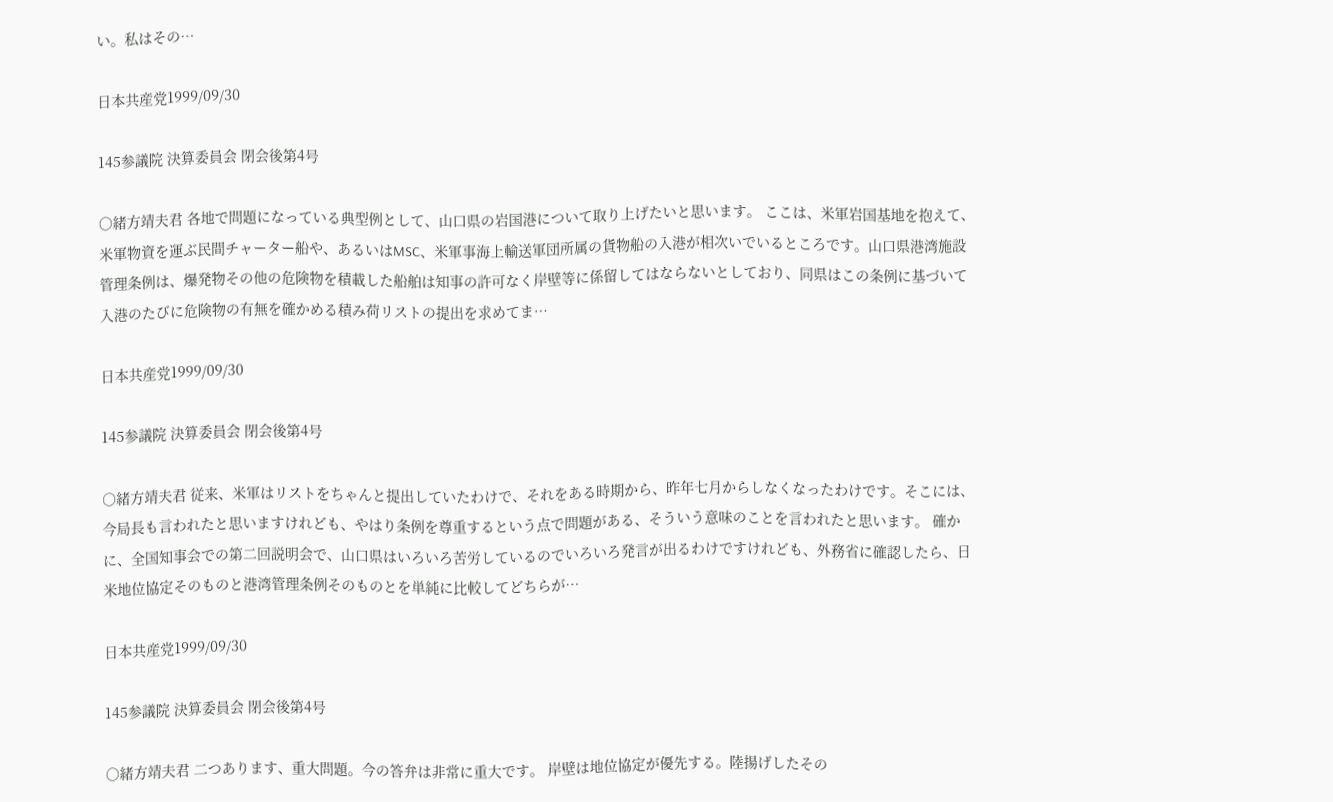い。私はその…

日本共産党1999/09/30

145参議院 決算委員会 閉会後第4号

○緒方靖夫君 各地で問題になっている典型例として、山口県の岩国港について取り上げたいと思います。 ここは、米軍岩国基地を抱えて、米軍物資を運ぶ民間チャーター船や、あるいはMSC、米軍事海上輸送軍団所属の貨物船の入港が相次いでいるところです。山口県港湾施設管理条例は、爆発物その他の危険物を積載した船舶は知事の許可なく岸壁等に係留してはならないとしており、同県はこの条例に基づいて入港のたびに危険物の有無を確かめる積み荷リストの提出を求めてま…

日本共産党1999/09/30

145参議院 決算委員会 閉会後第4号

○緒方靖夫君 従来、米軍はリストをちゃんと提出していたわけで、それをある時期から、昨年七月からしなくなったわけです。そこには、今局長も言われたと思いますけれども、やはり条例を尊重するという点で問題がある、そういう意味のことを言われたと思います。 確かに、全国知事会での第二回説明会で、山口県はいろいろ苦労しているのでいろいろ発言が出るわけですけれども、外務省に確認したら、日米地位協定そのものと港湾管理条例そのものとを単純に比較してどちらが…

日本共産党1999/09/30

145参議院 決算委員会 閉会後第4号

○緒方靖夫君 二つあります、重大問題。今の答弁は非常に重大です。 岸壁は地位協定が優先する。陸揚げしたその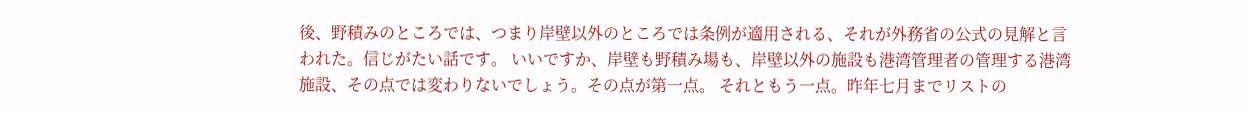後、野積みのところでは、つまり岸壁以外のところでは条例が適用される、それが外務省の公式の見解と言われた。信じがたい話です。 いいですか、岸壁も野積み場も、岸壁以外の施設も港湾管理者の管理する港湾施設、その点では変わりないでしょう。その点が第一点。 それともう一点。昨年七月までリストの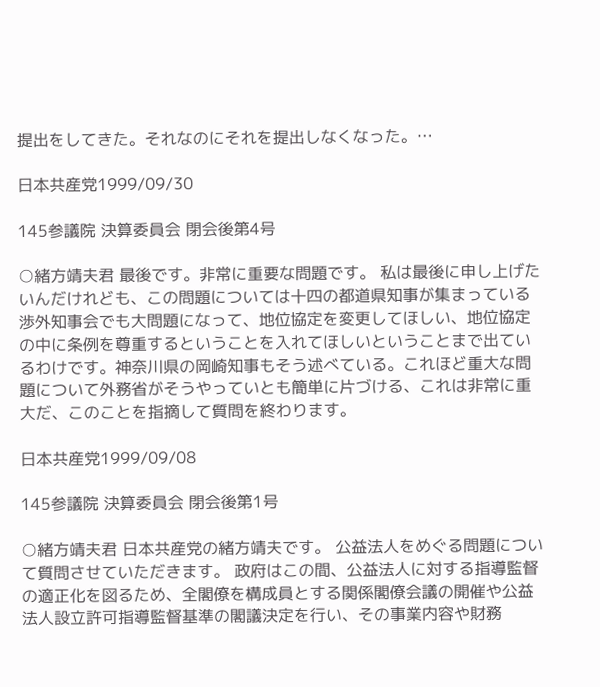提出をしてきた。それなのにそれを提出しなくなった。…

日本共産党1999/09/30

145参議院 決算委員会 閉会後第4号

○緒方靖夫君 最後です。非常に重要な問題です。 私は最後に申し上げたいんだけれども、この問題については十四の都道県知事が集まっている渉外知事会でも大問題になって、地位協定を変更してほしい、地位協定の中に条例を尊重するということを入れてほしいということまで出ているわけです。神奈川県の岡崎知事もそう述べている。これほど重大な問題について外務省がそうやっていとも簡単に片づける、これは非常に重大だ、このことを指摘して質問を終わります。

日本共産党1999/09/08

145参議院 決算委員会 閉会後第1号

○緒方靖夫君 日本共産党の緒方靖夫です。 公益法人をめぐる問題について質問させていただきます。 政府はこの間、公益法人に対する指導監督の適正化を図るため、全閣僚を構成員とする関係閣僚会議の開催や公益法人設立許可指導監督基準の閣議決定を行い、その事業内容や財務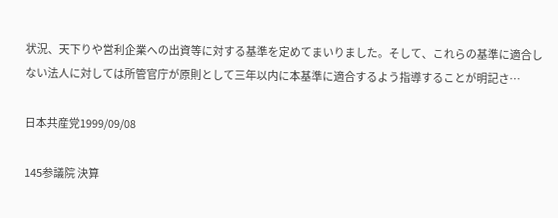状況、天下りや営利企業への出資等に対する基準を定めてまいりました。そして、これらの基準に適合しない法人に対しては所管官庁が原則として三年以内に本基準に適合するよう指導することが明記さ…

日本共産党1999/09/08

145参議院 決算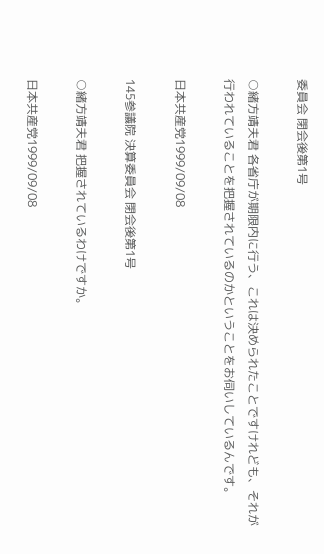委員会 閉会後第1号

○緒方靖夫君 各省庁が期限内に行う、これは決められたことですけれども、それが行われていることを把握されているのかということをお伺いしているんです。

日本共産党1999/09/08

145参議院 決算委員会 閉会後第1号

○緒方靖夫君 把握されているわけですか。

日本共産党1999/09/08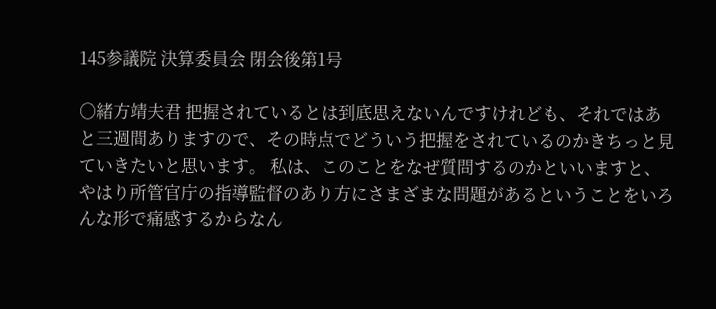145参議院 決算委員会 閉会後第1号

○緒方靖夫君 把握されているとは到底思えないんですけれども、それではあと三週間ありますので、その時点でどういう把握をされているのかきちっと見ていきたいと思います。 私は、このことをなぜ質問するのかといいますと、やはり所管官庁の指導監督のあり方にさまざまな問題があるということをいろんな形で痛感するからなん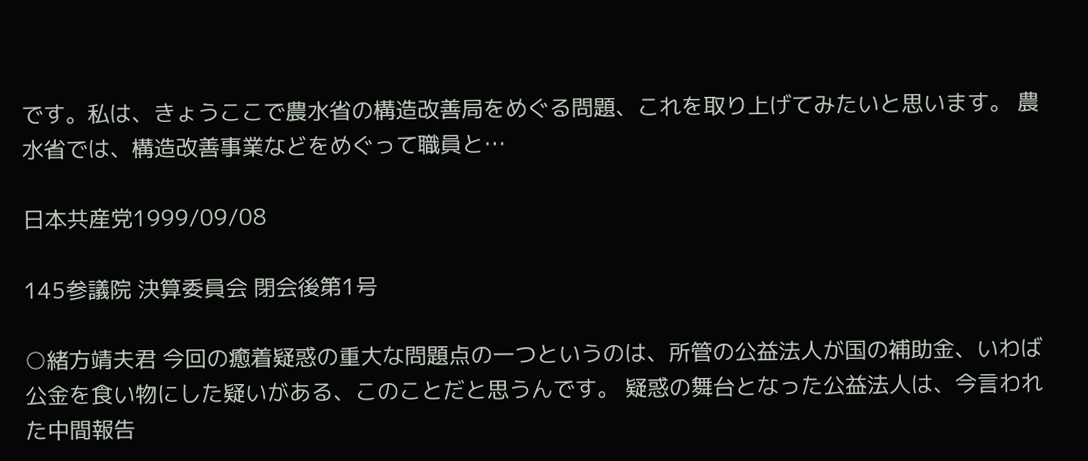です。私は、きょうここで農水省の構造改善局をめぐる問題、これを取り上げてみたいと思います。 農水省では、構造改善事業などをめぐって職員と…

日本共産党1999/09/08

145参議院 決算委員会 閉会後第1号

○緒方靖夫君 今回の癒着疑惑の重大な問題点の一つというのは、所管の公益法人が国の補助金、いわば公金を食い物にした疑いがある、このことだと思うんです。 疑惑の舞台となった公益法人は、今言われた中間報告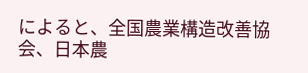によると、全国農業構造改善協会、日本農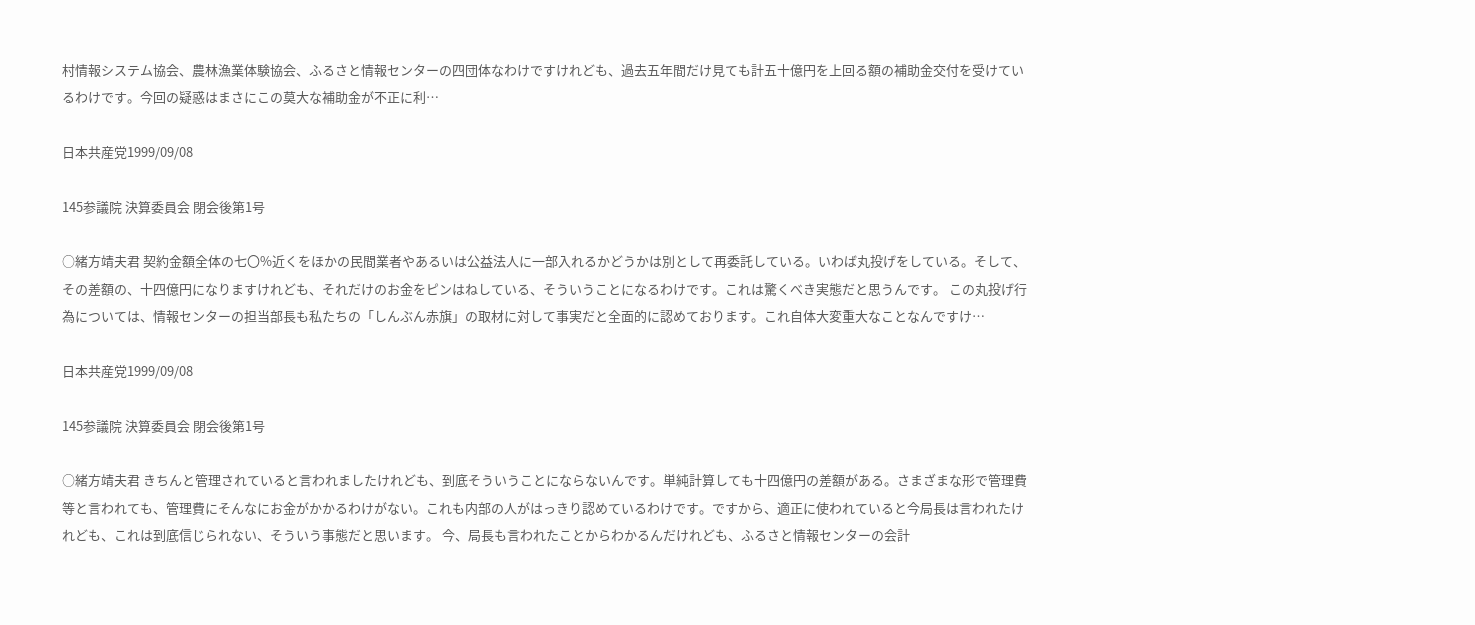村情報システム協会、農林漁業体験協会、ふるさと情報センターの四団体なわけですけれども、過去五年間だけ見ても計五十億円を上回る額の補助金交付を受けているわけです。今回の疑惑はまさにこの莫大な補助金が不正に利…

日本共産党1999/09/08

145参議院 決算委員会 閉会後第1号

○緒方靖夫君 契約金額全体の七〇%近くをほかの民間業者やあるいは公益法人に一部入れるかどうかは別として再委託している。いわば丸投げをしている。そして、その差額の、十四億円になりますけれども、それだけのお金をピンはねしている、そういうことになるわけです。これは驚くべき実態だと思うんです。 この丸投げ行為については、情報センターの担当部長も私たちの「しんぶん赤旗」の取材に対して事実だと全面的に認めております。これ自体大変重大なことなんですけ…

日本共産党1999/09/08

145参議院 決算委員会 閉会後第1号

○緒方靖夫君 きちんと管理されていると言われましたけれども、到底そういうことにならないんです。単純計算しても十四億円の差額がある。さまざまな形で管理費等と言われても、管理費にそんなにお金がかかるわけがない。これも内部の人がはっきり認めているわけです。ですから、適正に使われていると今局長は言われたけれども、これは到底信じられない、そういう事態だと思います。 今、局長も言われたことからわかるんだけれども、ふるさと情報センターの会計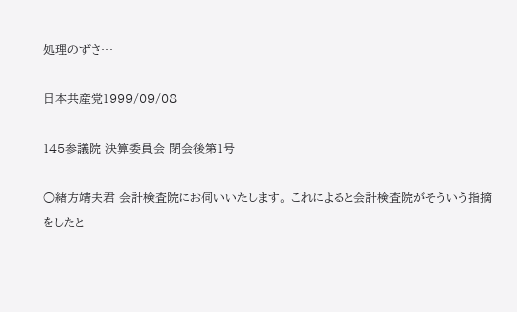処理のずさ…

日本共産党1999/09/08

145参議院 決算委員会 閉会後第1号

○緒方靖夫君 会計検査院にお伺いいたします。 これによると会計検査院がそういう指摘をしたと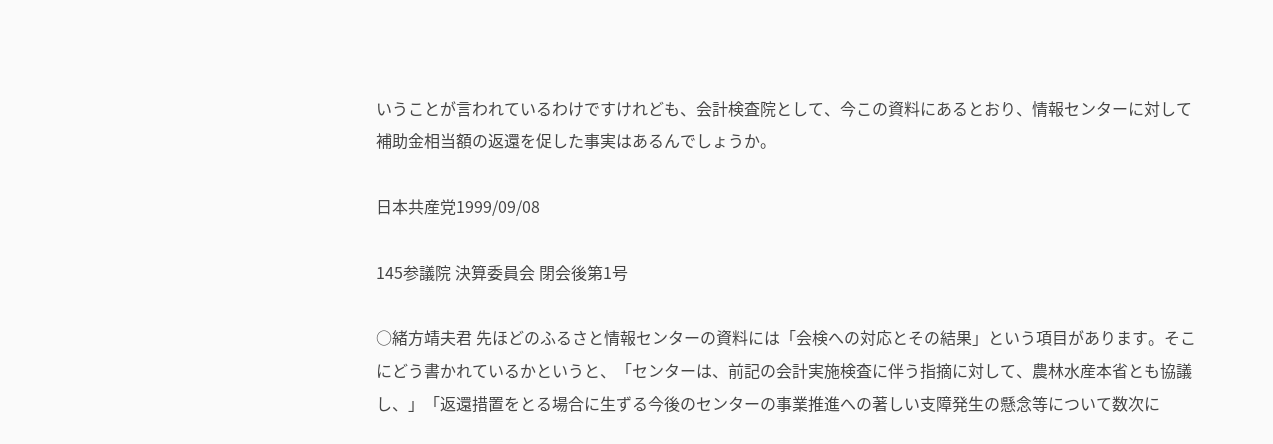いうことが言われているわけですけれども、会計検査院として、今この資料にあるとおり、情報センターに対して補助金相当額の返還を促した事実はあるんでしょうか。

日本共産党1999/09/08

145参議院 決算委員会 閉会後第1号

○緒方靖夫君 先ほどのふるさと情報センターの資料には「会検への対応とその結果」という項目があります。そこにどう書かれているかというと、「センターは、前記の会計実施検査に伴う指摘に対して、農林水産本省とも協議し、」「返還措置をとる場合に生ずる今後のセンターの事業推進への著しい支障発生の懸念等について数次に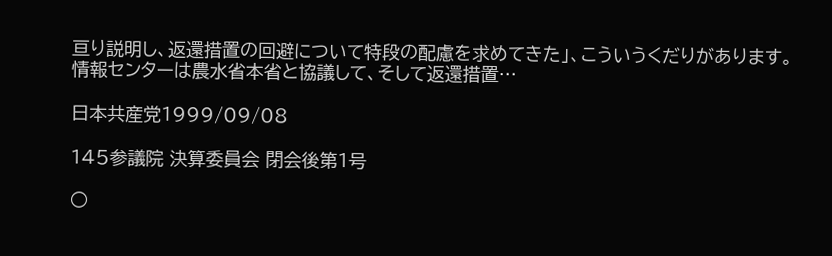亘り説明し、返還措置の回避について特段の配慮を求めてきた」、こういうくだりがあります。情報センターは農水省本省と協議して、そして返還措置…

日本共産党1999/09/08

145参議院 決算委員会 閉会後第1号

○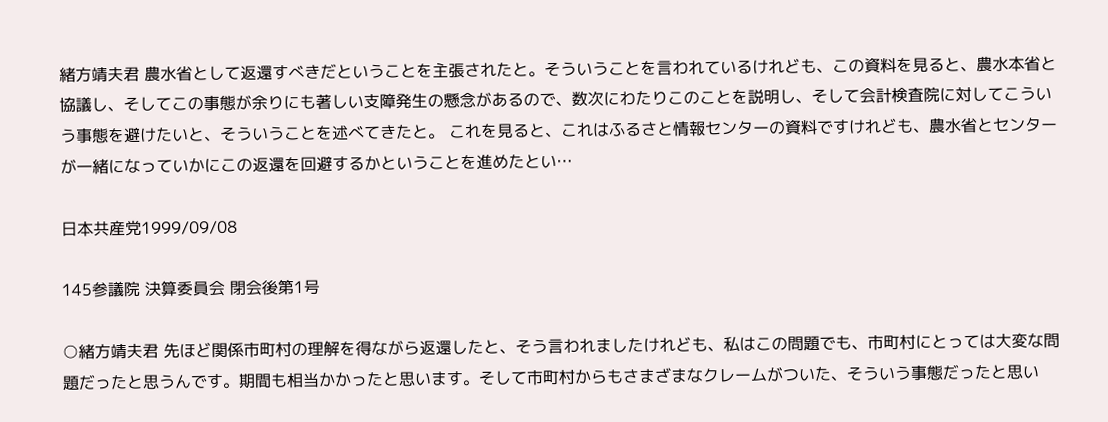緒方靖夫君 農水省として返還すべきだということを主張されたと。そういうことを言われているけれども、この資料を見ると、農水本省と協議し、そしてこの事態が余りにも著しい支障発生の懸念があるので、数次にわたりこのことを説明し、そして会計検査院に対してこういう事態を避けたいと、そういうことを述べてきたと。 これを見ると、これはふるさと情報センターの資料ですけれども、農水省とセンターが一緒になっていかにこの返還を回避するかということを進めたとい…

日本共産党1999/09/08

145参議院 決算委員会 閉会後第1号

○緒方靖夫君 先ほど関係市町村の理解を得ながら返還したと、そう言われましたけれども、私はこの問題でも、市町村にとっては大変な問題だったと思うんです。期間も相当かかったと思います。そして市町村からもさまざまなクレームがついた、そういう事態だったと思い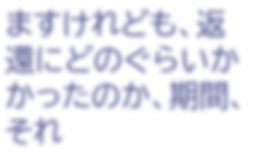ますけれども、返還にどのぐらいかかったのか、期間、それ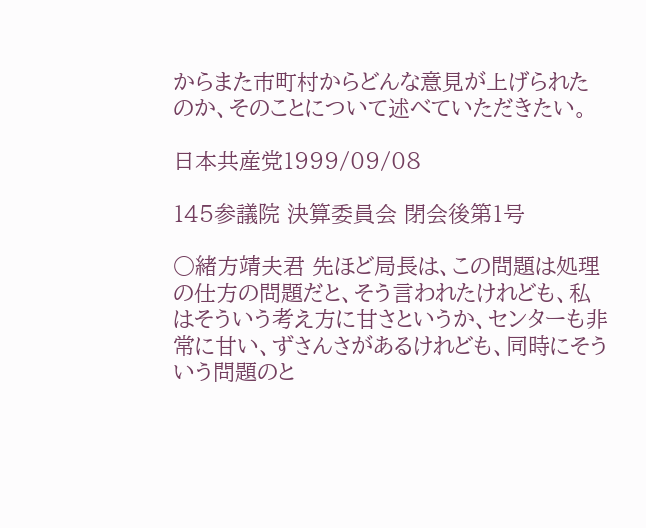からまた市町村からどんな意見が上げられたのか、そのことについて述べていただきたい。

日本共産党1999/09/08

145参議院 決算委員会 閉会後第1号

○緒方靖夫君 先ほど局長は、この問題は処理の仕方の問題だと、そう言われたけれども、私はそういう考え方に甘さというか、センターも非常に甘い、ずさんさがあるけれども、同時にそういう問題のと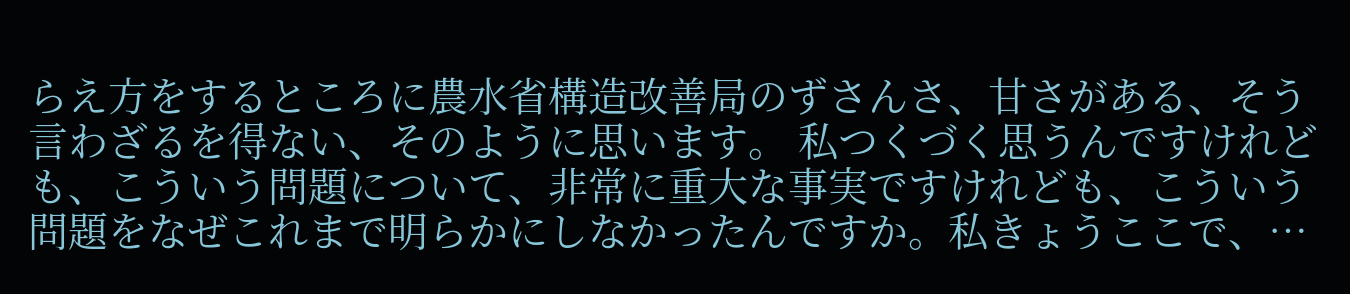らえ方をするところに農水省構造改善局のずさんさ、甘さがある、そう言わざるを得ない、そのように思います。 私つくづく思うんですけれども、こういう問題について、非常に重大な事実ですけれども、こういう問題をなぜこれまで明らかにしなかったんですか。私きょうここで、…